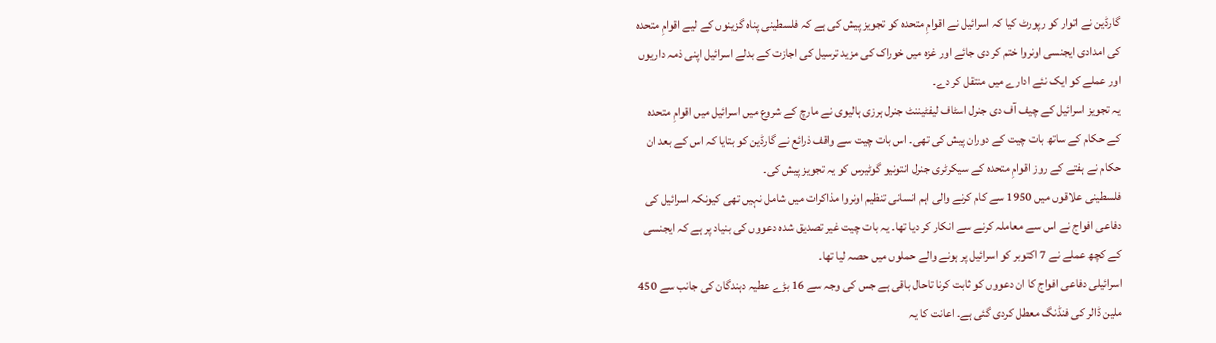گارڈین نے اتوار کو رپورٹ کیا کہ اسرائیل نے اقوامِ متحدہ کو تجویز پیش کی ہے کہ فلسطینی پناہ گزینوں کے لیے اقوامِ متحدہ کی امدادی ایجنسی اونروا ختم کر دی جائے اور غزہ میں خوراک کی مزید ترسیل کی اجازت کے بدلے اسرائیل اپنی ذمہ داریوں اور عملے کو ایک نئے ادارے میں منتقل کر دے۔
یہ تجویز اسرائیل کے چیف آف دی جنرل اسٹاف لیفٹیننٹ جنرل ہرزی ہالیوی نے مارچ کے شروع میں اسرائیل میں اقوامِ متحدہ کے حکام کے ساتھ بات چیت کے دوران پیش کی تھی۔ اس بات چیت سے واقف ذرائع نے گارڈین کو بتایا کہ اس کے بعد ان حکام نے ہفتے کے روز اقوامِ متحدہ کے سیکرٹری جنرل انتونیو گوٹیرس کو یہ تجویز پیش کی۔
فلسطینی علاقوں میں 1950 سے کام کرنے والی اہم انسانی تنظیم اونروا مذاکرات میں شامل نہیں تھی کیونکہ اسرائیل کی دفاعی افواج نے اس سے معاملہ کرنے سے انکار کر دیا تھا۔ یہ بات چیت غیر تصدیق شدہ دعووں کی بنیاد پر ہے کہ ایجنسی کے کچھ عملے نے 7 اکتوبر کو اسرائیل پر ہونے والے حملوں میں حصہ لیا تھا۔
اسرائیلی دفاعی افواج کا ان دعووں کو ثابت کرنا تاحال باقی ہے جس کی وجہ سے 16 بڑے عطیہ دہندگان کی جانب سے 450 ملین ڈالر کی فنڈنگ معطل کردی گئی ہے۔ اعانت کا یہ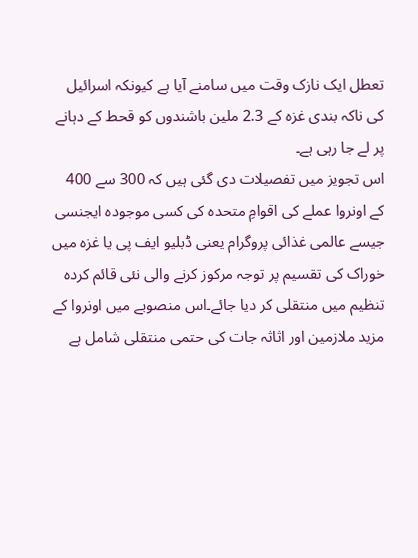تعطل ایک نازک وقت میں سامنے آیا ہے کیونکہ اسرائیل کی ناکہ بندی غزہ کے 2.3 ملین باشندوں کو قحط کے دہانے پر لے جا رہی ہے۔
اس تجویز میں تفصیلات دی گئی ہیں کہ 300 سے 400 کے اونروا عملے کی اقوامِ متحدہ کی کسی موجودہ ایجنسی جیسے عالمی غذائی پروگرام یعنی ڈبلیو ایف پی یا غزہ میں خوراک کی تقسیم پر توجہ مرکوز کرنے والی نئی قائم کردہ تنظیم میں منتقلی کر دیا جائے۔اس منصوبے میں اونروا کے مزید ملازمین اور اثاثہ جات کی حتمی منتقلی شامل ہے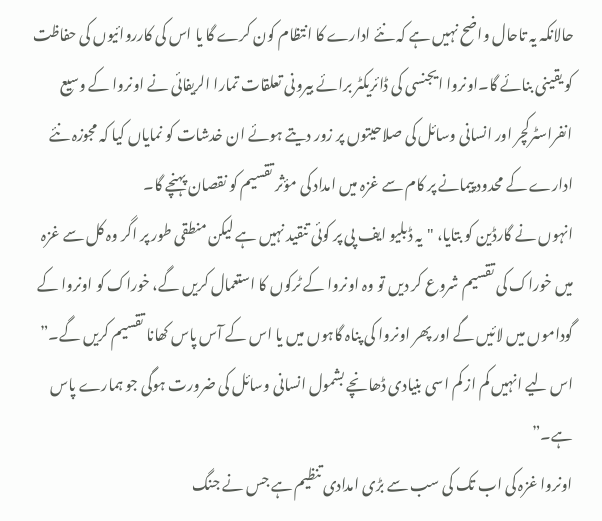حالانکہ یہ تاحال واضح نہیں ہے کہ نئے ادارے کا انتظام کون کرے گا یا اس کی کارروائیوں کی حفاظت کو یقینی بنائے گا۔اونروا ایجنسی کی ڈائریکٹر برائے بیرونی تعلقات تمارا الریفائی نے اونروا کے وسیع انفراسٹرکچر اور انسانی وسائل کی صلاحیتوں پر زور دیتے ہوئے ان خدشات کو نمایاں کیا کہ مجوزہ نئے ادارے کے محدود پیمانے پر کام سے غزہ میں امداد کی مؤثر تقسیم کو نقصان پہنچے گا۔
انہوں نے گارڈین کو بتایا، "یہ ڈبلیو ایف پی پر کوئی تنقید نہیں ہے لیکن منطقی طور پر اگر وہ کل سے غزہ میں خوراک کی تقسیم شروع کر دیں تو وہ اونروا کے ٹرکوں کا استعمال کریں گے، خوراک کو اونروا کے گوداموں میں لائیں گے اور پھر اونروا کی پناہ گاہوں میں یا اس کے آس پاس کھانا تقسیم کریں گے۔”
اس لیے انہیں کم از کم اسی بنیادی ڈھانچے بشمول انسانی وسائل کی ضرورت ہوگی جو ہمارے پاس ہے۔”
اونروا غزہ کی اب تک کی سب سے بڑی امدادی تنظیم ہے جس نے جنگ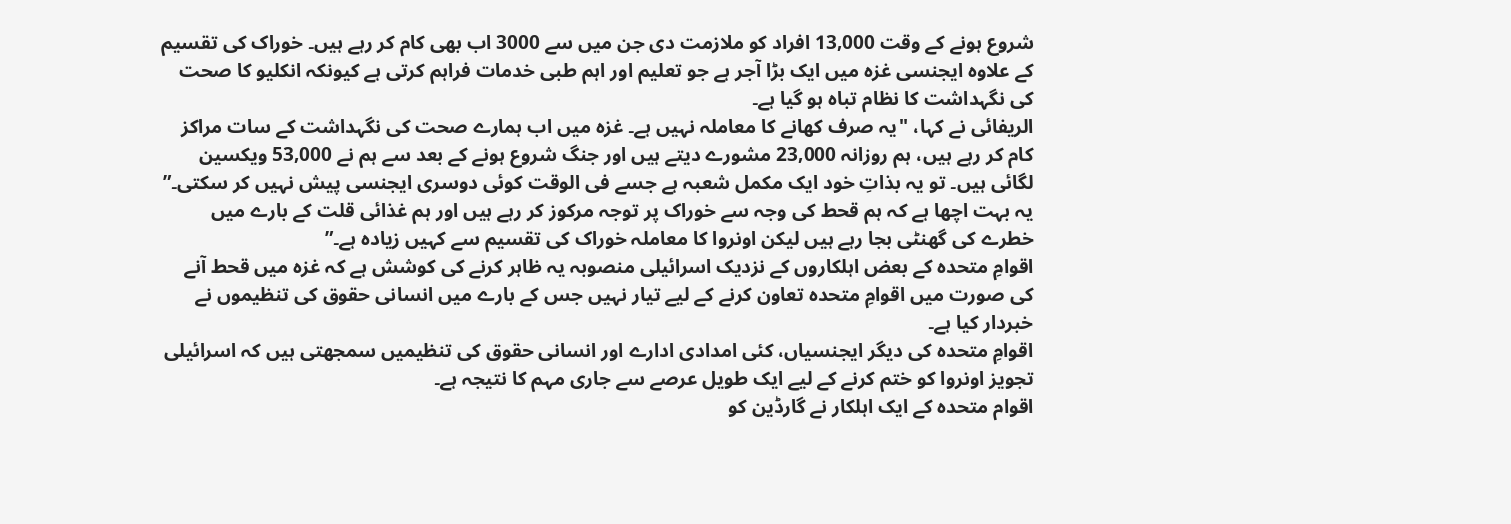شروع ہونے کے وقت 13,000 افراد کو ملازمت دی جن میں سے 3000 اب بھی کام کر رہے ہیں۔ خوراک کی تقسیم کے علاوہ ایجنسی غزہ میں ایک بڑا آجر ہے جو تعلیم اور اہم طبی خدمات فراہم کرتی ہے کیونکہ انکلیو کا صحت کی نگہداشت کا نظام تباہ ہو گیا ہے۔
الریفائی نے کہا، "یہ صرف کھانے کا معاملہ نہیں ہے۔ غزہ میں اب ہمارے صحت کی نگہداشت کے سات مراکز کام کر رہے ہیں، ہم روزانہ 23,000 مشورے دیتے ہیں اور جنگ شروع ہونے کے بعد سے ہم نے 53,000 ویکسین لگائی ہیں۔ تو یہ بذاتِ خود ایک مکمل شعبہ ہے جسے فی الوقت کوئی دوسری ایجنسی پیش نہیں کر سکتی۔”
یہ بہت اچھا ہے کہ ہم قحط کی وجہ سے خوراک پر توجہ مرکوز کر رہے ہیں اور ہم غذائی قلت کے بارے میں خطرے کی گھنٹی بجا رہے ہیں لیکن اونروا کا معاملہ خوراک کی تقسیم سے کہیں زیادہ ہے۔”
اقوامِ متحدہ کے بعض اہلکاروں کے نزدیک اسرائیلی منصوبہ یہ ظاہر کرنے کی کوشش ہے کہ غزہ میں قحط آنے کی صورت میں اقوامِ متحدہ تعاون کرنے کے لیے تیار نہیں جس کے بارے میں انسانی حقوق کی تنظیموں نے خبردار کیا ہے۔
اقوامِ متحدہ کی دیگر ایجنسیاں، کئی امدادی ادارے اور انسانی حقوق کی تنظیمیں سمجھتی ہیں کہ اسرائیلی تجویز اونروا کو ختم کرنے کے لیے ایک طویل عرصے سے جاری مہم کا نتیجہ ہے۔
اقوام متحدہ کے ایک اہلکار نے گارڈین کو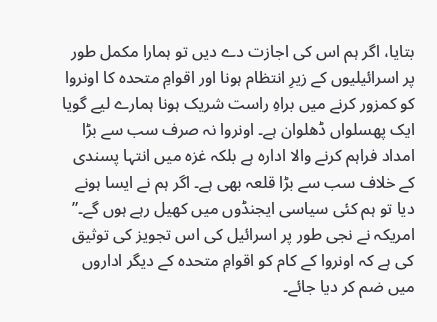بتایا، اگر ہم اس کی اجازت دے دیں تو ہمارا مکمل طور پر اسرائیلیوں کے زیرِ انتظام ہونا اور اقوامِ متحدہ کا اونروا کو کمزور کرنے میں براہِ راست شریک ہونا ہمارے لیے گویا ایک پھسلواں ڈھلوان ہے۔ اونروا نہ صرف سب سے بڑا امداد فراہم کرنے والا ادارہ ہے بلکہ غزہ میں انتہا پسندی کے خلاف سب سے بڑا قلعہ بھی ہے۔ اگر ہم نے ایسا ہونے دیا تو ہم کئی سیاسی ایجنڈوں میں کھیل رہے ہوں گے۔”
امریکہ نے نجی طور پر اسرائیل کی اس تجویز کی توثیق کی ہے کہ اونروا کے کام کو اقوامِ متحدہ کے دیگر اداروں میں ضم کر دیا جائے۔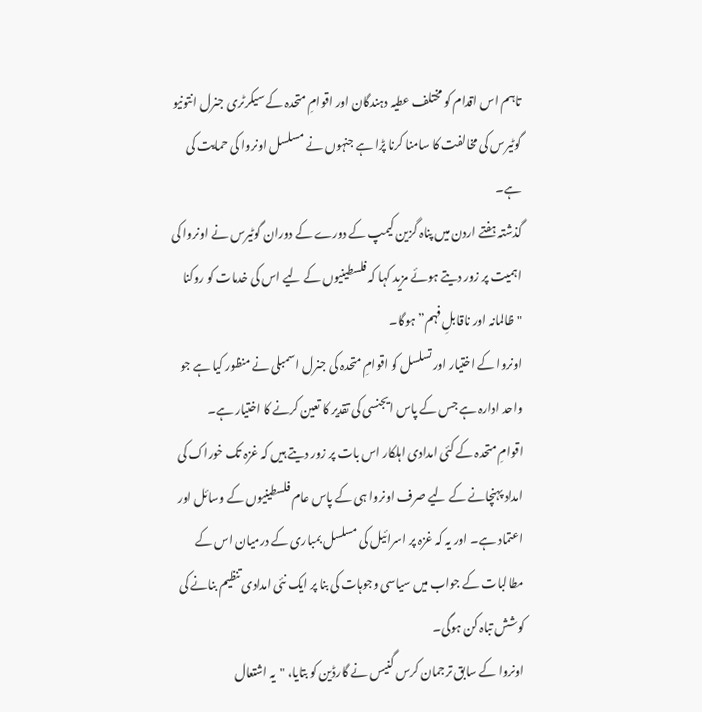تاہم اس اقدام کو مختلف عطیہ دہندگان اور اقوامِ متحدہ کے سیکرٹری جنرل انتونیو گوٹیرس کی مخالفت کا سامنا کرنا پڑا ہے جنہوں نے مسلسل اونروا کی حمایت کی ہے۔
گذشتہ ہفتے اردن میں پناہ گزین کیمپ کے دورے کے دوران گوٹیرس نے اونروا کی اہمیت پر زور دیتے ہوئے مزید کہا کہ فلسطینیوں کے لیے اس کی خدمات کو روکنا "ظالمانہ اور ناقابلِ فہم” ہوگا۔
اونروا کے اختیار اور تسلسل کو اقوامِ متحدہ کی جنرل اسمبلی نے منظور کیا ہے جو واحد ادارہ ہے جس کے پاس ایجنسی کی تقدیر کا تعین کرنے کا اختیار ہے۔
اقوامِ متحدہ کے کئی امدادی اہلکار اس بات پر زور دیتے ہیں کہ غزہ تک خوراک کی امداد پہنچانے کے لیے صرف اونروا ہی کے پاس عام فلسطینیوں کے وسائل اور اعتماد ہے۔ اور یہ کہ غزہ پر اسرائیل کی مسلسل بمباری کے درمیان اس کے مطالبات کے جواب میں سیاسی وجوہات کی بنا پر ایک نئی امدادی تنظیم بنانے کی کوشش تباہ کن ہوگی۔
اونروا کے سابق ترجمان کرس گنیس نے گارڈین کو بتایا، "یہ اشتعال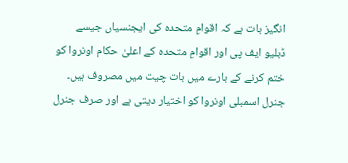انگیز بات ہے کہ اقوامِ متحدہ کی ایجنسیاں جیسے ڈبلیو ایف پی اور اقوامِ متحدہ کے اعلیٰ حکام اونروا کو ختم کرنے کے بارے میں بات چیت میں مصروف ہیں۔ جنرل اسمبلی اونروا کو اختیار دیتی ہے اور صرف جنرل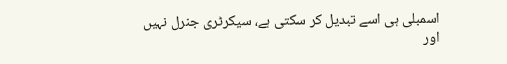اسمبلی ہی اسے تبدیل کر سکتی ہے، سیکرٹری جنرل نہیں اور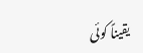یقیناً کوئی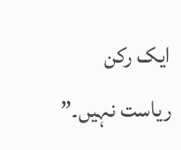ایک رکن ریاست نہیں۔”